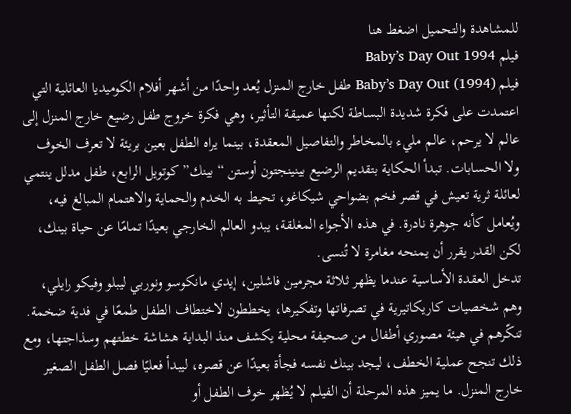للمشاهدة والتحميل اضغط هنا
فيلم Baby’s Day Out 1994
فيلم Baby’s Day Out (1994) طفل خارج المنزل يُعد واحدًا من أشهر أفلام الكوميديا العائلية التي اعتمدت على فكرة شديدة البساطة لكنها عميقة التأثير، وهي فكرة خروج طفل رضيع خارج المنزل إلى عالم لا يرحم، عالم مليء بالمخاطر والتفاصيل المعقدة، بينما يراه الطفل بعين بريئة لا تعرف الخوف ولا الحسابات. تبدأ الحكاية بتقديم الرضيع بينينجتون أوستن “بينك” كوتويل الرابع، طفل مدلل ينتمي لعائلة ثرية تعيش في قصر فخم بضواحي شيكاغو، تحيط به الخدم والحماية والاهتمام المبالغ فيه، ويُعامل كأنه جوهرة نادرة. في هذه الأجواء المغلقة، يبدو العالم الخارجي بعيدًا تمامًا عن حياة بينك، لكن القدر يقرر أن يمنحه مغامرة لا تُنسى.
تدخل العقدة الأساسية عندما يظهر ثلاثة مجرمين فاشلين، إيدي مانكوسو ونوربي ليبلو وفيكو رايلي، وهم شخصيات كاريكاتيرية في تصرفاتها وتفكيرها، يخططون لاختطاف الطفل طمعًا في فدية ضخمة. تنكّرهم في هيئة مصوري أطفال من صحيفة محلية يكشف منذ البداية هشاشة خطتهم وسذاجتها، ومع ذلك تنجح عملية الخطف، ليجد بينك نفسه فجأة بعيدًا عن قصره، ليبدأ فعليًا فصل الطفل الصغير خارج المنزل. ما يميز هذه المرحلة أن الفيلم لا يُظهر خوف الطفل أو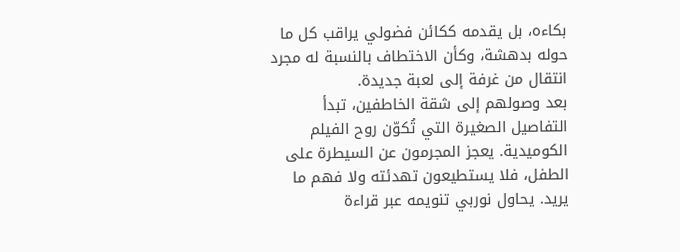بكاءه، بل يقدمه ككائن فضولي يراقب كل ما حوله بدهشة، وكأن الاختطاف بالنسبة له مجرد انتقال من غرفة إلى لعبة جديدة.
بعد وصولهم إلى شقة الخاطفين، تبدأ التفاصيل الصغيرة التي تُكوّن روح الفيلم الكوميدية. يعجز المجرمون عن السيطرة على الطفل، فلا يستطيعون تهدئته ولا فهم ما يريد. يحاول نوربي تنويمه عبر قراءة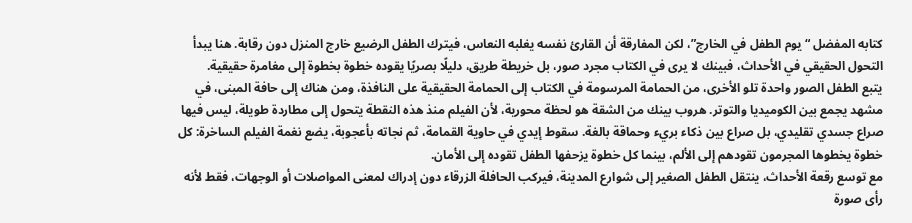كتابه المفضل “يوم الطفل في الخارج”، لكن المفارقة أن القارئ نفسه يغلبه النعاس، فيترك الطفل الرضيع خارج المنزل دون رقابة. هنا يبدأ التحول الحقيقي في الأحداث، فبينك لا يرى في الكتاب مجرد صور، بل خريطة طريق، دليلًا بصريًا يقوده خطوة بخطوة إلى مغامرة حقيقية.
يتبع الطفل الصور واحدة تلو الأخرى، من الحمامة المرسومة في الكتاب إلى الحمامة الحقيقية على النافذة، ومن هناك إلى حافة المبنى، في مشهد يجمع بين الكوميديا والتوتر. هروب بينك من الشقة هو لحظة محورية، لأن الفيلم منذ هذه النقطة يتحول إلى مطاردة طويلة، ليس فيها صراع جسدي تقليدي، بل صراع بين ذكاء بريء وحماقة بالغة. سقوط إيدي في حاوية القمامة، ثم نجاته بأعجوبة، يضع نغمة الفيلم الساخرة: كل خطوة يخطوها المجرمون تقودهم إلى الألم، بينما كل خطوة يزحفها الطفل تقوده إلى الأمان.
مع توسع رقعة الأحداث، ينتقل الطفل الصغير إلى شوارع المدينة، فيركب الحافلة الزرقاء دون إدراك لمعنى المواصلات أو الوجهات، فقط لأنه رأى صورة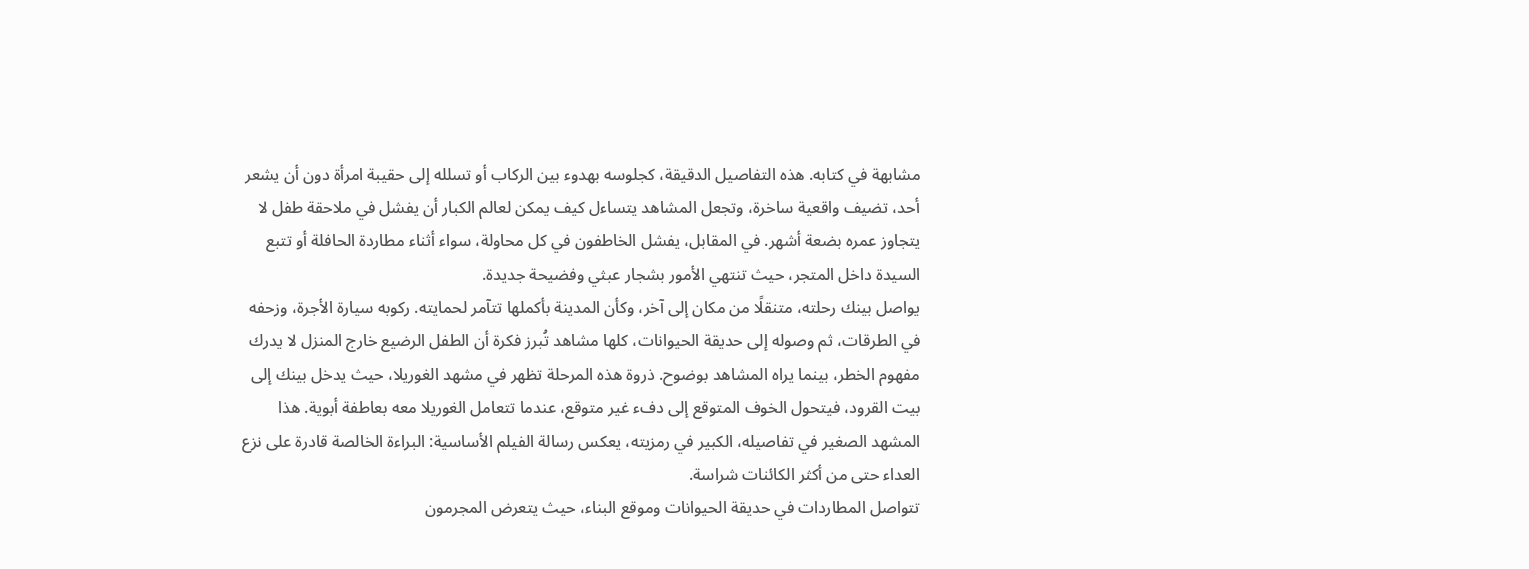مشابهة في كتابه. هذه التفاصيل الدقيقة، كجلوسه بهدوء بين الركاب أو تسلله إلى حقيبة امرأة دون أن يشعر أحد، تضيف واقعية ساخرة، وتجعل المشاهد يتساءل كيف يمكن لعالم الكبار أن يفشل في ملاحقة طفل لا يتجاوز عمره بضعة أشهر. في المقابل، يفشل الخاطفون في كل محاولة، سواء أثناء مطاردة الحافلة أو تتبع السيدة داخل المتجر، حيث تنتهي الأمور بشجار عبثي وفضيحة جديدة.
يواصل بينك رحلته، متنقلًا من مكان إلى آخر، وكأن المدينة بأكملها تتآمر لحمايته. ركوبه سيارة الأجرة، وزحفه في الطرقات، ثم وصوله إلى حديقة الحيوانات، كلها مشاهد تُبرز فكرة أن الطفل الرضيع خارج المنزل لا يدرك مفهوم الخطر، بينما يراه المشاهد بوضوح. ذروة هذه المرحلة تظهر في مشهد الغوريلا، حيث يدخل بينك إلى بيت القرود، فيتحول الخوف المتوقع إلى دفء غير متوقع، عندما تتعامل الغوريلا معه بعاطفة أبوية. هذا المشهد الصغير في تفاصيله، الكبير في رمزيته، يعكس رسالة الفيلم الأساسية: البراءة الخالصة قادرة على نزع العداء حتى من أكثر الكائنات شراسة.
تتواصل المطاردات في حديقة الحيوانات وموقع البناء، حيث يتعرض المجرمون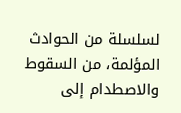لسلسلة من الحوادث المؤلمة، من السقوط والاصطدام إلى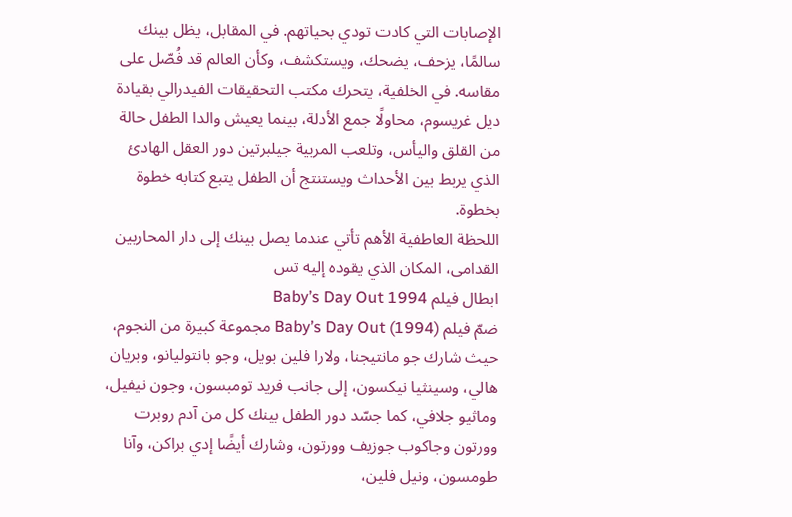الإصابات التي كادت تودي بحياتهم. في المقابل، يظل بينك سالمًا، يزحف، يضحك، ويستكشف، وكأن العالم قد فُصّل على مقاسه. في الخلفية، يتحرك مكتب التحقيقات الفيدرالي بقيادة ديل غريسوم، محاولًا جمع الأدلة، بينما يعيش والدا الطفل حالة من القلق واليأس، وتلعب المربية جيلبرتين دور العقل الهادئ الذي يربط بين الأحداث ويستنتج أن الطفل يتبع كتابه خطوة بخطوة.
اللحظة العاطفية الأهم تأتي عندما يصل بينك إلى دار المحاربين القدامى، المكان الذي يقوده إليه تس
ابطال فيلم Baby’s Day Out 1994
ضمّ فيلم Baby’s Day Out (1994) مجموعة كبيرة من النجوم، حيث شارك جو مانتيجنا، ولارا فلين بويل، وجو بانتوليانو، وبريان هالي، وسينثيا نيكسون، إلى جانب فريد تومبسون، وجون نيفيل، وماثيو جلافي، كما جسّد دور الطفل بينك كل من آدم روبرت وورتون وجاكوب جوزيف وورتون، وشارك أيضًا إدي براكن، وآنا طومسون، ونيل فلين،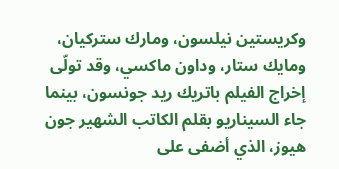وكريستين نيلسون، ومارك ستركيان، ومايك ستار، وداون ماكسي، وقد تولّى إخراج الفيلم باتريك ريد جونسون، بينما جاء السيناريو بقلم الكاتب الشهير جون هيوز، الذي أضفى على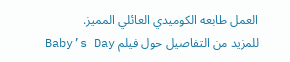العمل طابعه الكوميدي العائلي المميز.
للمزيد من التفاصيل حول فيلم Baby’s Day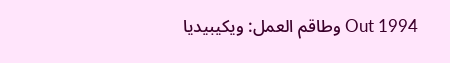Out 1994 وطاقم العمل: ويكيبيديا